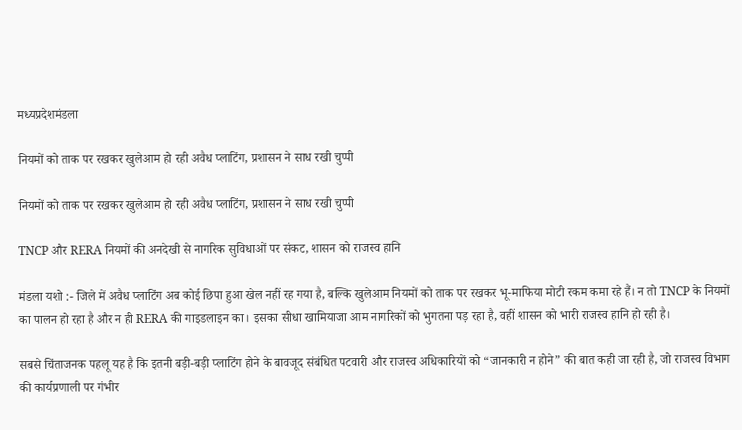मध्यप्रदेशमंडला

नियमों को ताक पर रखकर खुलेआम हो रही अवैध प्लाटिंग, प्रशासन ने साध रखी चुप्पी

नियमों को ताक पर रखकर खुलेआम हो रही अवैध प्लाटिंग, प्रशासन ने साध रखी चुप्पी

TNCP और RERA नियमों की अनदेखी से नागरिक सुविधाओं पर संकट, शासन को राजस्व हानि

मंडला यशो :- जिले में अवैध प्लाटिंग अब कोई छिपा हुआ खेल नहीं रह गया है, बल्कि खुलेआम नियमों को ताक पर रखकर भू-माफिया मोटी रकम कमा रहे हैं। न तो TNCP के नियमों का पालन हो रहा है और न ही RERA की गाइडलाइन का। इसका सीधा खामियाजा आम नागरिकों को भुगतना पड़ रहा है, वहीं शासन को भारी राजस्व हानि हो रही है।

सबसे चिंताजनक पहलू यह है कि इतनी बड़ी-बड़ी प्लाटिंग होने के बावजूद संबंधित पटवारी और राजस्व अधिकारियों को “जानकारी न होने” की बात कही जा रही है, जो राजस्व विभाग की कार्यप्रणाली पर गंभीर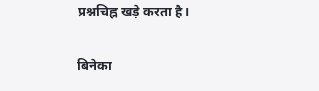प्रश्नचिह्न खड़े करता है।

बिनेका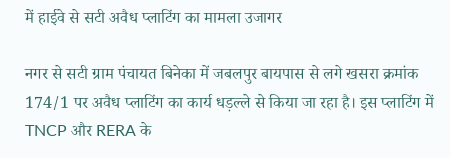में हाईवे से सटी अवैध प्लाटिंग का मामला उजागर

नगर से सटी ग्राम पंचायत बिनेका में जबलपुर बायपास से लगे खसरा क्रमांक 174/1 पर अवैध प्लाटिंग का कार्य धड़ल्ले से किया जा रहा है। इस प्लाटिंग में TNCP और RERA के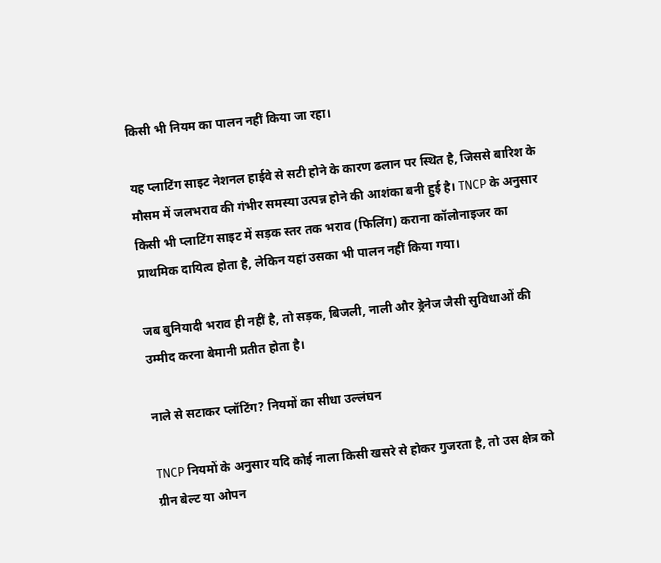किसी भी नियम का पालन नहीं किया जा रहा।

यह प्लाटिंग साइट नेशनल हाईवे से सटी होने के कारण ढलान पर स्थित है, जिससे बारिश के मौसम में जलभराव की गंभीर समस्या उत्पन्न होने की आशंका बनी हुई है। TNCP के अनुसार किसी भी प्लाटिंग साइट में सड़क स्तर तक भराव (फिलिंग) कराना कॉलोनाइजर का प्राथमिक दायित्व होता है, लेकिन यहां उसका भी पालन नहीं किया गया।

जब बुनियादी भराव ही नहीं है, तो सड़क, बिजली, नाली और ड्रेनेज जैसी सुविधाओं की उम्मीद करना बेमानी प्रतीत होता है।

नाले से सटाकर प्लॉटिंग? नियमों का सीधा उल्लंघन

TNCP नियमों के अनुसार यदि कोई नाला किसी खसरे से होकर गुजरता है, तो उस क्षेत्र को ग्रीन बेल्ट या ओपन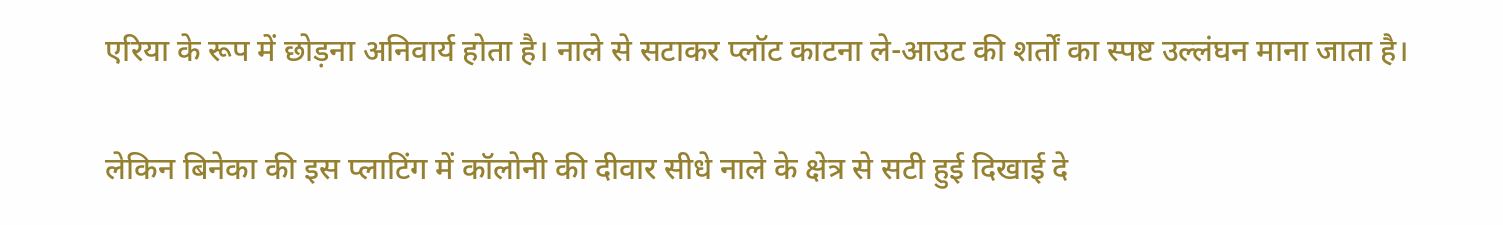एरिया के रूप में छोड़ना अनिवार्य होता है। नाले से सटाकर प्लॉट काटना ले-आउट की शर्तों का स्पष्ट उल्लंघन माना जाता है।

लेकिन बिनेका की इस प्लाटिंग में कॉलोनी की दीवार सीधे नाले के क्षेत्र से सटी हुई दिखाई दे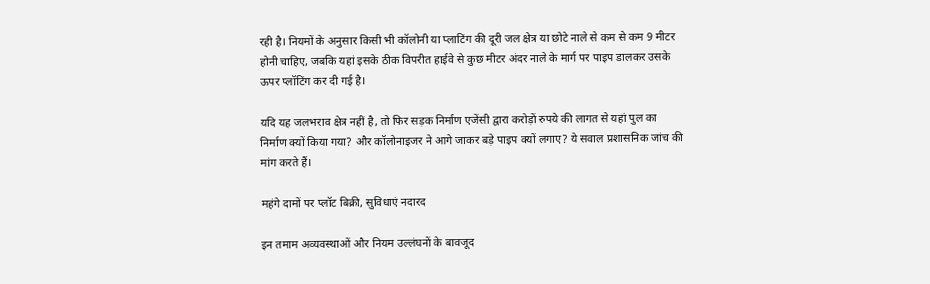रही है। नियमों के अनुसार किसी भी कॉलोनी या प्लाटिंग की दूरी जल क्षेत्र या छोटे नाले से कम से कम 9 मीटर होनी चाहिए, जबकि यहां इसके ठीक विपरीत हाईवे से कुछ मीटर अंदर नाले के मार्ग पर पाइप डालकर उसके ऊपर प्लॉटिंग कर दी गई है।

यदि यह जलभराव क्षेत्र नहीं है, तो फिर सड़क निर्माण एजेंसी द्वारा करोड़ों रुपये की लागत से यहां पुल का निर्माण क्यों किया गया? और कॉलोनाइजर ने आगे जाकर बड़े पाइप क्यों लगाए? ये सवाल प्रशासनिक जांच की मांग करते हैं।

महंगे दामों पर प्लॉट बिक्री, सुविधाएं नदारद

इन तमाम अव्यवस्थाओं और नियम उल्लंघनों के बावजूद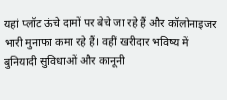यहां प्लॉट ऊंचे दामों पर बेचे जा रहे हैं और कॉलोनाइजर भारी मुनाफा कमा रहे हैं। वहीं खरीदार भविष्य में बुनियादी सुविधाओं और कानूनी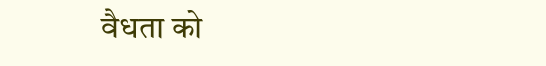वैधता को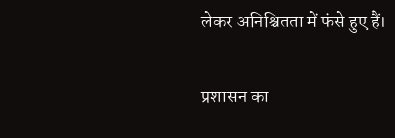लेकर अनिश्चितता में फंसे हुए हैं।

प्रशासन का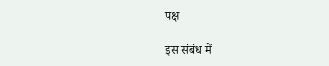पक्ष

इस संबंध में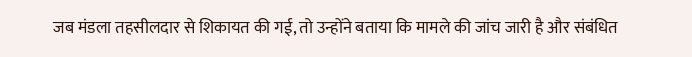जब मंडला तहसीलदार से शिकायत की गई, तो उन्होंने बताया कि मामले की जांच जारी है और संबंधित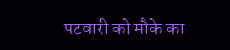पटवारी को मौके का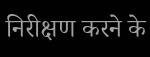निरीक्षण करने के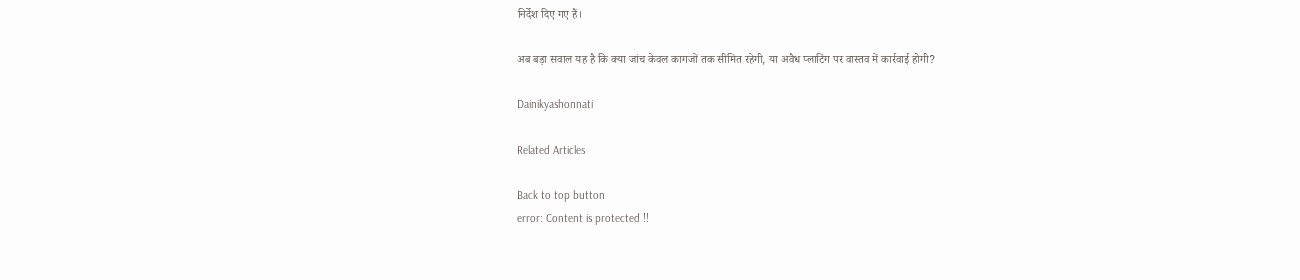निर्देश दिए गए हैं।

अब बड़ा सवाल यह है कि क्या जांच केवल कागजों तक सीमित रहेगी, या अवैध प्लाटिंग पर वास्तव में कार्रवाई होगी?

Dainikyashonnati

Related Articles

Back to top button
error: Content is protected !!